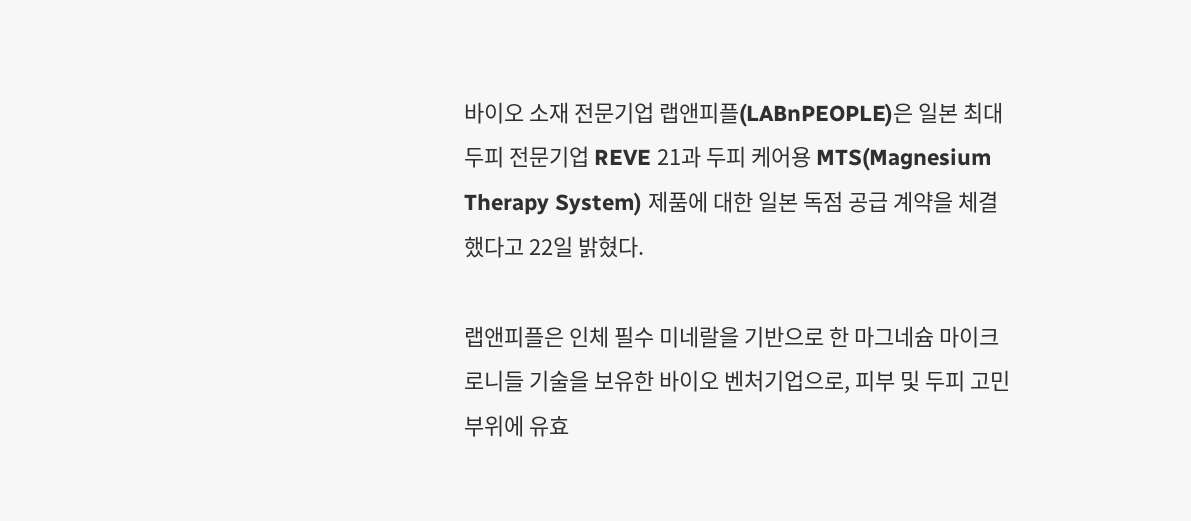바이오 소재 전문기업 랩앤피플(LABnPEOPLE)은 일본 최대 두피 전문기업 REVE 21과 두피 케어용 MTS(Magnesium Therapy System) 제품에 대한 일본 독점 공급 계약을 체결했다고 22일 밝혔다.

랩앤피플은 인체 필수 미네랄을 기반으로 한 마그네슘 마이크로니들 기술을 보유한 바이오 벤처기업으로, 피부 및 두피 고민 부위에 유효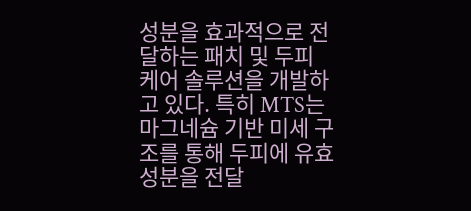성분을 효과적으로 전달하는 패치 및 두피 케어 솔루션을 개발하고 있다. 특히 MTS는 마그네슘 기반 미세 구조를 통해 두피에 유효 성분을 전달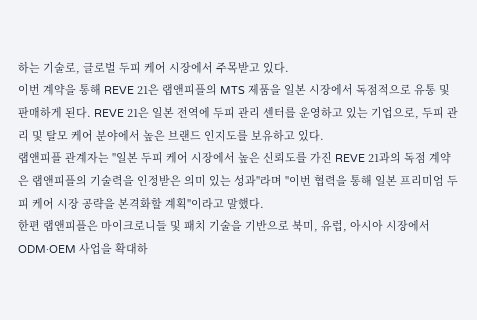하는 기술로, 글로벌 두피 케어 시장에서 주목받고 있다.
이번 계약을 통해 REVE 21은 랩앤피플의 MTS 제품을 일본 시장에서 독점적으로 유통 및 판매하게 된다. REVE 21은 일본 전역에 두피 관리 센터를 운영하고 있는 기업으로, 두피 관리 및 탈모 케어 분야에서 높은 브랜드 인지도를 보유하고 있다.
랩앤피플 관계자는 "일본 두피 케어 시장에서 높은 신뢰도를 가진 REVE 21과의 독점 계약은 랩앤피플의 기술력을 인정받은 의미 있는 성과"라며 "이번 협력을 통해 일본 프리미엄 두피 케어 시장 공략을 본격화할 계획"이라고 말했다.
한편 랩앤피플은 마이크로니들 및 패치 기술을 기반으로 북미, 유럽, 아시아 시장에서 ODM·OEM 사업을 확대하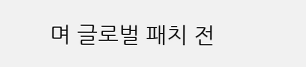며 글로벌 패치 전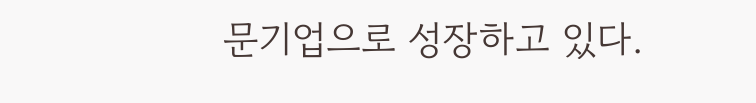문기업으로 성장하고 있다.